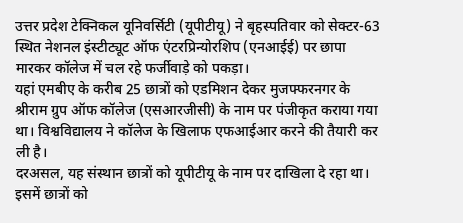उत्तर प्रदेश टेक्निकल यूनिवर्सिटी (यूपीटीयू) ने बृहस्पतिवार को सेक्टर-63 स्थित नेशनल इंस्टीट्यूट ऑफ एंटरप्रिन्योरशिप (एनआईई) पर छापा मारकर कॉलेज में चल रहे फर्जीवाड़े को पकड़ा।
यहां एमबीए के करीब 25 छात्रों को एडमिशन देकर मुजफ्फरनगर के श्रीराम ग्रुप ऑफ कॉलेज (एसआरजीसी) के नाम पर पंजीकृत कराया गया था। विश्वविद्यालय ने कॉलेज के खिलाफ एफआईआर करने की तैयारी कर ली है।
दरअसल, यह संस्थान छात्रों को यूपीटीयू के नाम पर दाखिला दे रहा था। इसमें छात्रों को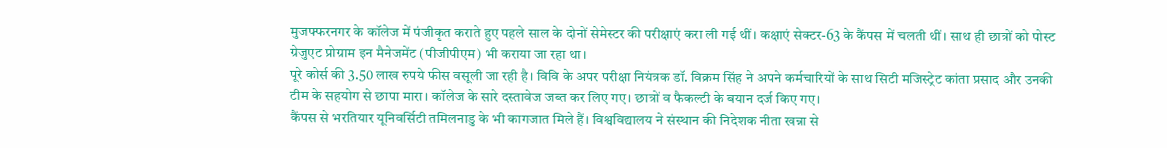मुजफ्फरनगर के कॉलेज में पंजीकृत कराते हुए पहले साल के दोनों सेमेस्टर की परीक्षाएं करा ली गई थीं। कक्षाएं सेक्टर-63 के कैंपस में चलती थीं। साथ ही छात्रों को पोस्ट ग्रेजुएट प्रोग्राम इन मैनेजमेंट (पीजीपीएम) भी कराया जा रहा था।
पूरे कोर्स की 3.50 लाख रुपये फीस वसूली जा रही है। विवि के अपर परीक्षा नियंत्रक डॉ. विक्रम सिंह ने अपने कर्मचारियों के साथ सिटी मजिस्ट्रेट कांता प्रसाद और उनकी टीम के सहयोग से छापा मारा। कॉलेज के सारे दस्तावेज जब्त कर लिए गए। छात्रों व फैकल्टी के बयान दर्ज किए गए।
कैंपस से भरतियार यूनिवर्सिटी तमिलनाडु के भी कागजात मिले हैं। विश्वविद्यालय ने संस्थान की निदेशक नीता खन्ना से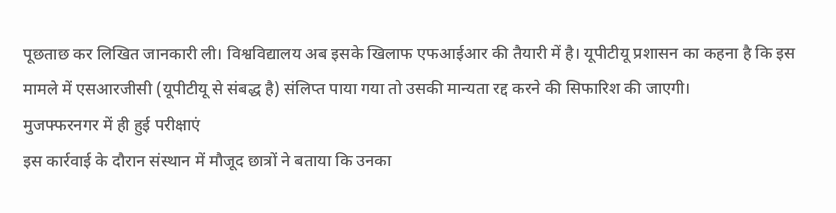पूछताछ कर लिखित जानकारी ली। विश्वविद्यालय अब इसके खिलाफ एफआईआर की तैयारी में है। यूपीटीयू प्रशासन का कहना है कि इस मामले में एसआरजीसी (यूपीटीयू से संबद्ध है) संलिप्त पाया गया तो उसकी मान्यता रद्द करने की सिफारिश की जाएगी।
मुजफ्फरनगर में ही हुई परीक्षाएं
इस कार्रवाई के दौरान संस्थान में मौजूद छात्रों ने बताया कि उनका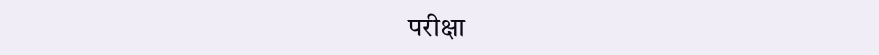परीक्षा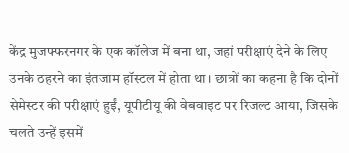केंद्र मुजफ्फरनगर के एक कॉलेज में बना था, जहां परीक्षाएं देने के लिए उनके ठहरने का इंतजाम हॉस्टल में होता था। छात्रों का कहना है कि दोनों सेमेस्टर की परीक्षाएं हुईं, यूपीटीयू की वेबवाइट पर रिजल्ट आया, जिसके चलते उन्हें इसमें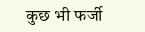कुछ भी फर्जी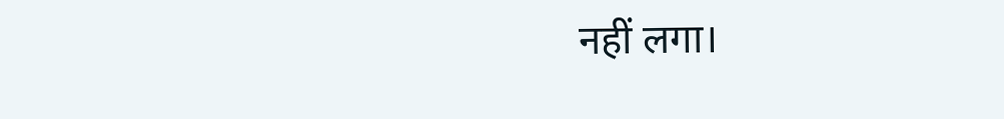नहीं लगा।